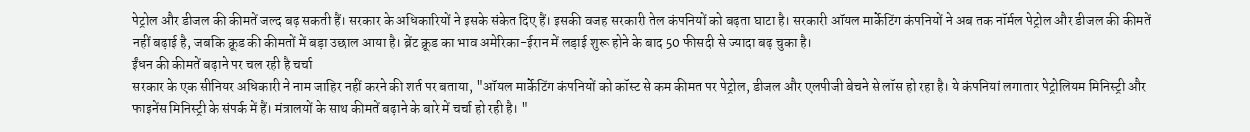पेट्रोल और डीजल की कीमतें जल्द बढ़ सकती हैं। सरकार के अधिकारियों ने इसके संकेत दिए हैं। इसकी वजह सरकारी तेल कंपनियों को बढ़ता घाटा है। सरकारी ऑयल मार्केटिंग कंपनियों ने अब तक नॉर्मल पेट्रोल और डीजल की कीमतें नहीं बढ़ाई है, जबकि क्रूड की कीमतों में बड़ा उछाल आया है। ब्रेंट क्रूड का भाव अमेरिका-ईरान में लड़ाई शुरू होने के बाद 50 फीसदी से ज्यादा बढ़ चुका है।
ईंधन की कीमतें बढ़ाने पर चल रही है चर्चा
सरकार के एक सीनियर अधिकारी ने नाम जाहिर नहीं करने की शर्त पर बताया, "ऑयल मार्केटिंग कंपनियों को कॉस्ट से कम कीमत पर पेट्रोल, डीजल और एलपीजी बेचने से लॉस हो रहा है। ये कंपनियां लगातार पेट्रोलियम मिनिस्ट्री और फाइनेंस मिनिस्ट्री के संपर्क में हैं। मंत्रालयों के साथ कीमतें बढ़ाने के बारे में चर्चा हो रही है। "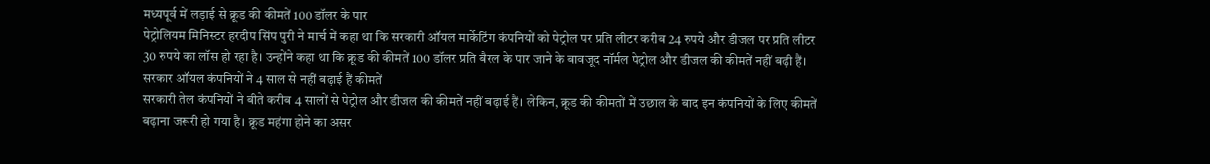मध्यपूर्व में लड़ाई से क्रूड की कीमतें 100 डॉलर के पार
पेट्रोलियम मिनिस्टर हरदीप सिंप पुरी ने मार्च में कहा था कि सरकारी ऑयल मार्केटिंग कंपनियों को पेट्रोल पर प्रति लीटर करीब 24 रुपये और डीजल पर प्रति लीटर 30 रुपये का लॉस हो रहा है। उन्होंने कहा था कि क्रूड की कीमतें 100 डॉलर प्रति बैरल के पार जाने के बावजूद नॉर्मल पेट्रोल और डीजल की कीमतें नहीं बढ़ी हैं।
सरकार ऑयल कंपनियों ने 4 साल से नहीं बढ़ाई हैं कीमतें
सरकारी तेल कंपनियों ने बीते करीब 4 सालों से पेट्रोल और डीजल की कीमतें नहीं बढ़ाई हैं। लेकिन, क्रूड की कीमतों में उछाल के बाद इन कंपनियों के लिए कीमतें बढ़ाना जरूरी हो गया है। क्रूड महंगा होने का असर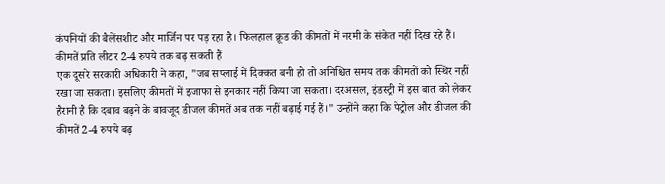कंपनियों की बैलेंसशीट और मार्जिन पर पड़ रहा है। फिलहाल क्रूड की कीमतों में नरमी के संकेत नहीं दिख रहे हैं।
कीमतें प्रति लीटर 2-4 रुपये तक बढ़ सकती हैं
एक दूसरे सरकारी अधिकारी ने कहा, "जब सप्लाई में दिक्कत बनी हो तो अनिश्चित समय तक कीमतों को स्थिर नहीं रखा जा सकता। इसलिए कीमतों में इजाफा से इनकार नहीं किया जा सकता। दरअसल, इंडस्ट्री में इस बात को लेकर हैरानी है कि दबाव बढ़ने के बावजूद डीजल कीमतें अब तक नहीं बढ़ाई गई हैं।" उन्होंने कहा कि पेट्रोल और डीजल की कीमतें 2-4 रुपये बढ़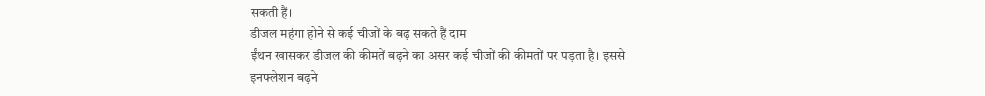सकती हैं।
डीजल महंगा होने से कई चीजों के बढ़ सकते हैं दाम
ईंथन खासकर डीजल की कीमतें बढ़ने का असर कई चीजों की कीमतों पर पड़ता है। इससे इनफ्लेशन बढ़ने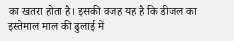का खतरा होता है। इसकी वजह यह है कि डीजल का इस्तेमाल माल की ढुलाई में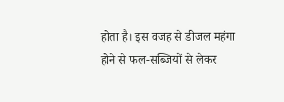होता है। इस वजह से डीजल महंगा होने से फल-सब्जियों से लेकर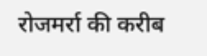रोजमर्रा की करीब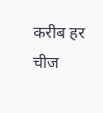करीब हर चीज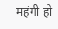महंगी हो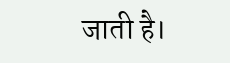जाती है।